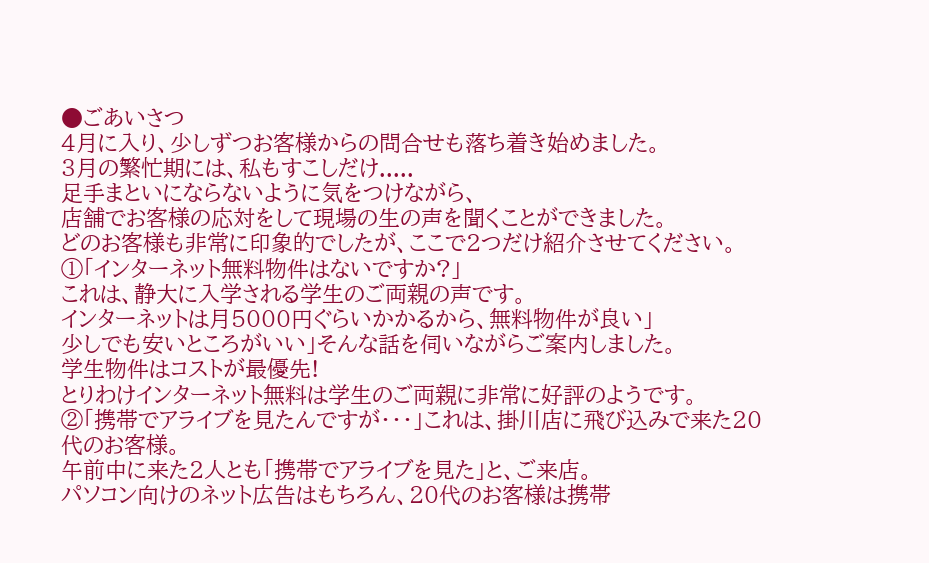●ごあいさつ
4月に入り、少しずつお客様からの問合せも落ち着き始めました。
3月の繁忙期には、私もすこしだけ.....
足手まといにならないように気をつけながら、
店舗でお客様の応対をして現場の生の声を聞くことができました。
どのお客様も非常に印象的でしたが、ここで2つだけ紹介させてください。
①「インターネット無料物件はないですか?」
これは、静大に入学される学生のご両親の声です。
インターネットは月5000円ぐらいかかるから、無料物件が良い」
少しでも安いところがいい」そんな話を伺いながらご案内しました。
学生物件はコストが最優先!
とりわけインターネット無料は学生のご両親に非常に好評のようです。
②「携帯でアライブを見たんですが・・・」これは、掛川店に飛び込みで来た20代のお客様。
午前中に来た2人とも「携帯でアライブを見た」と、ご来店。
パソコン向けのネット広告はもちろん、20代のお客様は携帯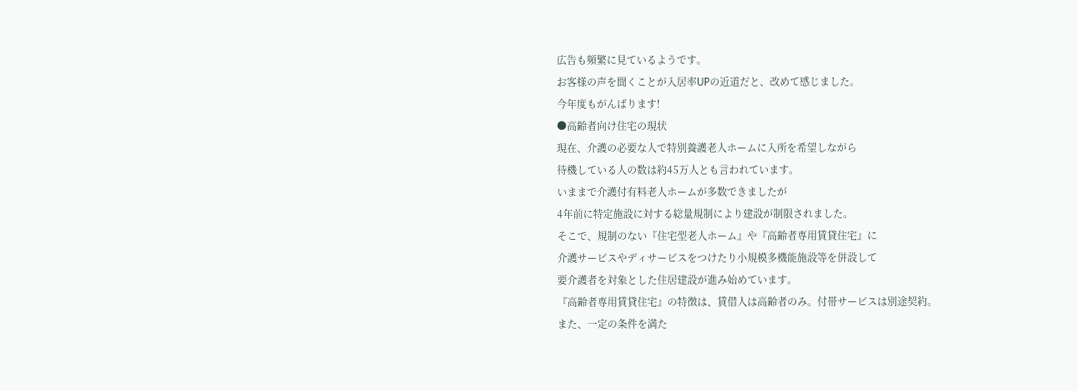広告も頻繁に見ているようです。
お客様の声を聞くことが入居率UPの近道だと、改めて感じました。
今年度もがんばります!
●高齢者向け住宅の現状
現在、介護の必要な人で特別養護老人ホームに入所を希望しながら
待機している人の数は約45万人とも言われています。
いままで介護付有料老人ホームが多数できましたが
4年前に特定施設に対する総量規制により建設が制限されました。
そこで、規制のない『住宅型老人ホーム』や『高齢者専用賃貸住宅』に
介護サービスやディサービスをつけたり小規模多機能施設等を併設して
要介護者を対象とした住居建設が進み始めています。
『高齢者専用賃貸住宅』の特徴は、賃借人は高齢者のみ。付帯サービスは別途契約。
また、一定の条件を満た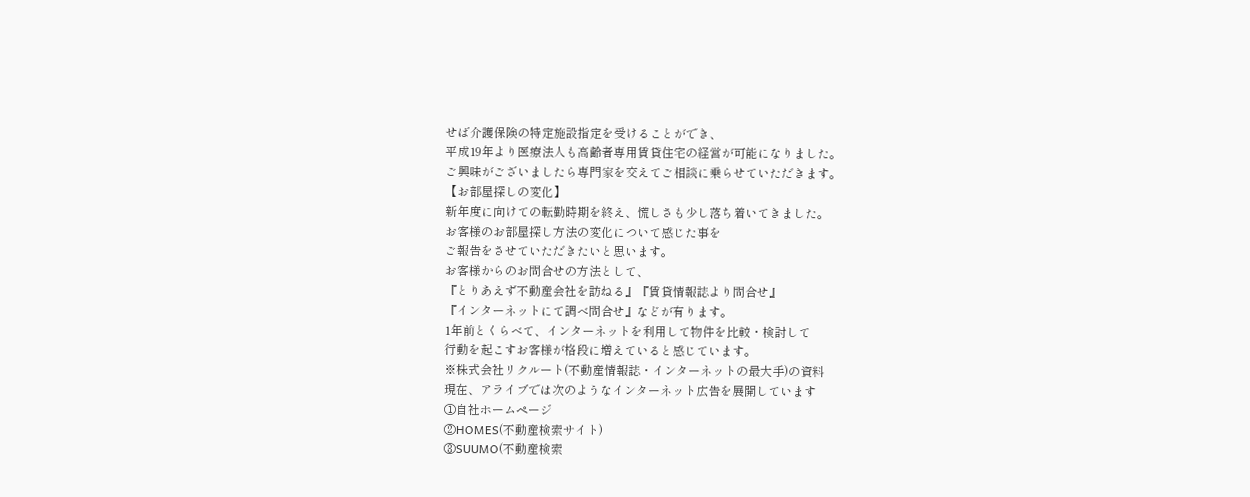せば介護保険の特定施設指定を受けることができ、
平成19年より医療法人も高齢者専用賃貸住宅の経営が可能になりました。
ご興味がございましたら専門家を交えてご相談に乗らせていただきます。
【お部屋探しの変化】
新年度に向けての転勤時期を終え、慌しさも少し落ち着いてきました。
お客様のお部屋探し方法の変化について感じた事を
ご報告をさせていただきたいと思います。
お客様からのお問合せの方法として、
『とりあえず不動産会社を訪ねる』『賃貸情報誌より問合せ』
『インターネットにて調べ問合せ』などが有ります。
1年前とくらべて、インターネットを利用して物件を比較・検討して
行動を起こすお客様が格段に増えていると感じています。
※株式会社リクルート(不動産情報誌・インターネットの最大手)の資料
現在、アライブでは次のようなインターネット広告を展開しています
①自社ホームページ
②HOMES(不動産検索サイト)
③SUUMO(不動産検索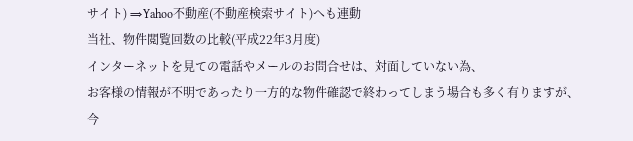サイト) ⇒Yahoo不動産(不動産検索サイト)へも連動
当社、物件閲覧回数の比較(平成22年3月度)
インターネットを見ての電話やメールのお問合せは、対面していない為、
お客様の情報が不明であったり一方的な物件確認で終わってしまう場合も多く有りますが、
今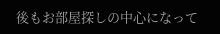後もお部屋探しの中心になって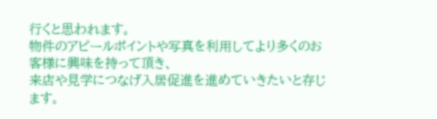行くと思われます。
物件のアピールポイントや写真を利用してより多くのお客様に興味を持って頂き、
来店や見学につなげ入居促進を進めていきたいと存じます。